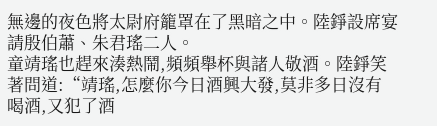無邊的夜色將太尉府籠罩在了黑暗之中。陸錚設席宴請殷伯蕭、朱君瑤二人。
童靖瑤也趕來湊熱鬧,頻頻舉杯與諸人敬酒。陸錚笑著問道:“靖瑤,怎麼你今日酒興大發,莫非多日沒有喝酒,又犯了酒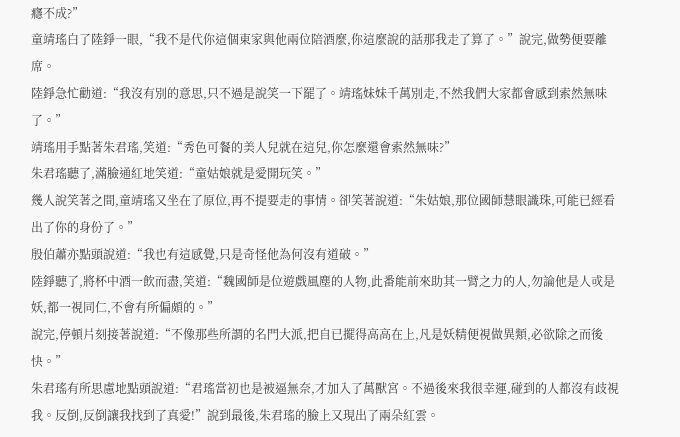癮不成?”
童靖瑤白了陸錚一眼,“我不是代你這個東家與他兩位陪酒麼,你這麼說的話那我走了算了。”說完,做勢便要離席。
陸錚急忙勸道:“我沒有別的意思,只不過是說笑一下罷了。靖瑤妹妹千萬別走,不然我們大家都會感到索然無味了。”
靖瑤用手點著朱君瑤,笑道:“秀色可餐的美人兒就在這兒,你怎麼還會索然無味?”
朱君瑤聽了,滿臉通紅地笑道:“童姑娘就是愛開玩笑。”
幾人說笑著之間,童靖瑤又坐在了原位,再不提要走的事情。卻笑著說道:“朱姑娘,那位國師慧眼識珠,可能已經看出了你的身份了。”
殷伯蕭亦點頭說道:“我也有這感覺,只是奇怪他為何沒有道破。”
陸錚聽了,將杯中酒一飲而盡,笑道:“魏國師是位遊戲風塵的人物,此番能前來助其一臂之力的人,勿論他是人戓是妖,都一視同仁,不會有所偏頗的。”
說完,停頓片刻接著說道:“不像那些所謂的名門大派,把自已擺得高高在上,凡是妖精便視做異類,必欲除之而後快。”
朱君瑤有所思慮地點頭說道:“君瑤當初也是被逼無奈,才加入了萬獸宮。不過後來我很幸運,碰到的人都沒有歧視我。反倒,反倒讓我找到了真愛!”說到最後,朱君瑤的臉上又現出了兩朵紅雲。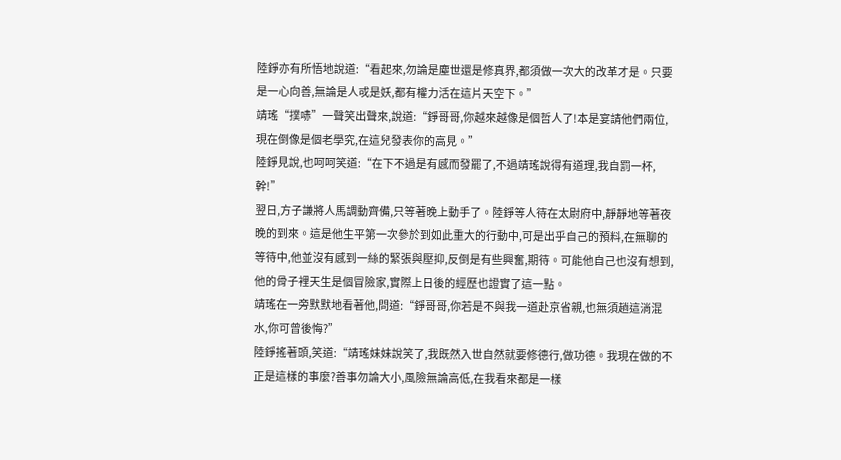陸錚亦有所悟地說道:“看起來,勿論是塵世還是修真界,都須做一次大的改革才是。只要是一心向善,無論是人戓是妖,都有權力活在這片天空下。”
靖瑤“撲哧”一聲笑出聲來,說道:“錚哥哥,你越來越像是個哲人了!本是宴請他們兩位,現在倒像是個老學究,在這兒發表你的高見。”
陸錚見說,也呵呵笑道:“在下不過是有感而發罷了,不過靖瑤說得有道理,我自罰一杯,幹!”
翌日,方子謙將人馬調動齊備,只等著晚上動手了。陸錚等人待在太尉府中,靜靜地等著夜晚的到來。這是他生平第一次參於到如此重大的行動中,可是出乎自己的預料,在無聊的等待中,他並沒有感到一絲的緊張與壓抑,反倒是有些興奮,期待。可能他自己也沒有想到,他的骨子裡天生是個冒險家,實際上日後的經歷也證實了這一點。
靖瑤在一旁默默地看著他,問道:“錚哥哥,你若是不與我一道赴京省親,也無須趟這淌混水,你可曾後悔?”
陸錚搖著頭,笑道:“靖瑤妹妹說笑了,我既然入世自然就要修德行,做功德。我現在做的不正是這樣的事麼?善事勿論大小,風險無論高低,在我看來都是一樣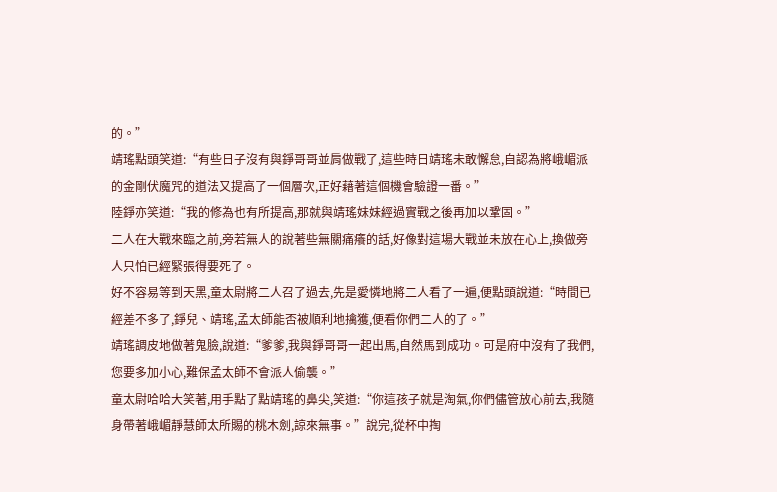的。”
靖瑤點頭笑道:“有些日子沒有與錚哥哥並肩做戰了,這些時日靖瑤未敢懈怠,自認為將峨嵋派的金剛伏魔咒的道法又提高了一個層次,正好藉著這個機會驗證一番。”
陸錚亦笑道:“我的修為也有所提高,那就與靖瑤妹妹經過實戰之後再加以鞏固。”
二人在大戰來臨之前,旁若無人的說著些無關痛癢的話,好像對這場大戰並未放在心上,換做旁人只怕已經緊張得要死了。
好不容易等到天黑,童太尉將二人召了過去,先是愛憐地將二人看了一遍,便點頭說道:“時間已經差不多了,錚兒、靖瑤,孟太師能否被順利地擒獲,便看你們二人的了。”
靖瑤調皮地做著鬼臉,說道:“爹爹,我與錚哥哥一起出馬,自然馬到成功。可是府中沒有了我們,您要多加小心,難保孟太師不會派人偷襲。”
童太尉哈哈大笑著,用手點了點靖瑤的鼻尖,笑道:“你這孩子就是淘氣,你們儘管放心前去,我隨身帶著峨嵋靜慧師太所賜的桃木劍,諒來無事。”說完,從杯中掏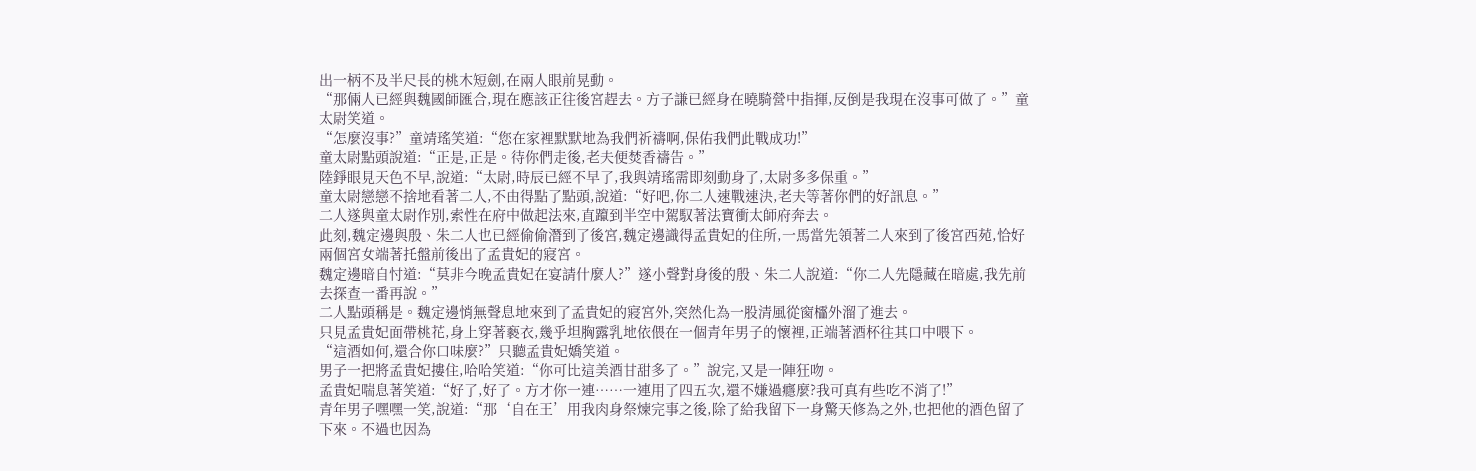出一柄不及半尺長的桃木短劍,在兩人眼前晃動。
“那倆人已經與魏國師匯合,現在應該正往後宮趕去。方子謙已經身在曉騎營中指揮,反倒是我現在沒事可做了。”童太尉笑道。
“怎麼沒事?”童靖瑤笑道:“您在家裡默默地為我們祈禱啊,保佑我們此戰成功!”
童太尉點頭說道:“正是,正是。待你們走後,老夫便焚香禱告。”
陸錚眼見天色不早,說道:“太尉,時辰已經不早了,我與靖瑤需即刻動身了,太尉多多保重。”
童太尉戀戀不捨地看著二人,不由得點了點頭,說道:“好吧,你二人速戰速決,老夫等著你們的好訊息。”
二人遂與童太尉作別,索性在府中做起法來,直躥到半空中駕馭著法寶衝太師府奔去。
此刻,魏定邊與殷、朱二人也已經偷偷潛到了後宮,魏定邊識得孟貴妃的住所,一馬當先領著二人來到了後宮西苑,恰好兩個宮女端著托盤前後出了孟貴妃的寢宮。
魏定邊暗自忖道:“莫非今晚孟貴妃在宴請什麼人?”遂小聲對身後的殷、朱二人說道:“你二人先隱藏在暗處,我先前去探查一番再說。”
二人點頭稱是。魏定邊悄無聲息地來到了孟貴妃的寢宮外,突然化為一股清風從窗櫺外溜了進去。
只見孟貴妃面帶桃花,身上穿著褻衣,幾乎坦胸露乳地依偎在一個青年男子的懷裡,正端著酒杯往其口中喂下。
“這酒如何,還合你口味麼?”只聽孟貴妃嬌笑道。
男子一把將孟貴妃摟住,哈哈笑道:“你可比這美酒甘甜多了。”說完,又是一陣狂吻。
孟貴妃喘息著笑道:“好了,好了。方才你一連……一連用了四五次,還不嫌過癮麼?我可真有些吃不消了!”
青年男子嘿嘿一笑,說道:“那‘自在王’用我肉身祭煉完事之後,除了給我留下一身驚天修為之外,也把他的酒色留了下來。不過也因為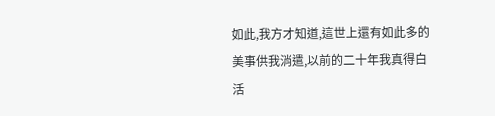如此,我方才知道,這世上還有如此多的美事供我消遣,以前的二十年我真得白活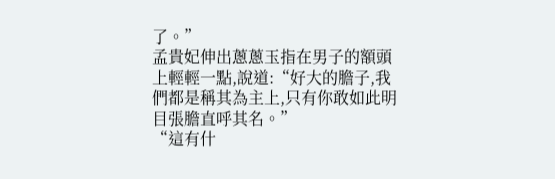了。”
孟貴妃伸出蔥蔥玉指在男子的額頭上輕輕一點,說道:“好大的膽子,我們都是稱其為主上,只有你敢如此明目張膽直呼其名。”
“這有什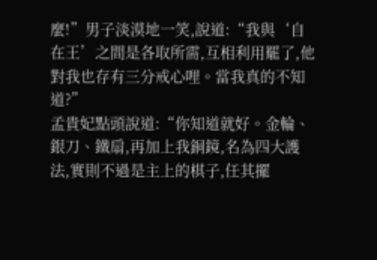麼!”男子淡漠地一笑,說道:“我與‘自在王’之間是各取所需,互相利用罷了,他對我也存有三分戒心哩。當我真的不知道?”
孟貴妃點頭說道:“你知道就好。金輪、銀刀、鐵扇,再加上我銅鏡,名為四大護法,實則不過是主上的棋子,任其擺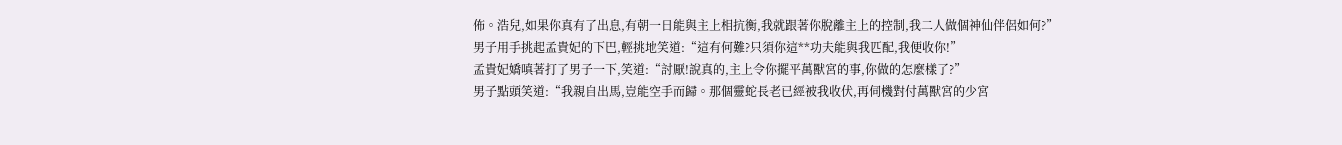佈。浩兒,如果你真有了出息,有朝一日能與主上相抗衡,我就跟著你脫離主上的控制,我二人做個神仙伴侶如何?”
男子用手挑起孟貴妃的下巴,輕挑地笑道:“這有何難?只須你這**功夫能與我匹配,我便收你!”
孟貴妃嬌嗔著打了男子一下,笑道:“討厭!說真的,主上令你擺平萬獸宮的事,你做的怎麼樣了?”
男子點頭笑道:“我親自出馬,豈能空手而歸。那個靈蛇長老已經被我收伏,再伺機對付萬獸宮的少宮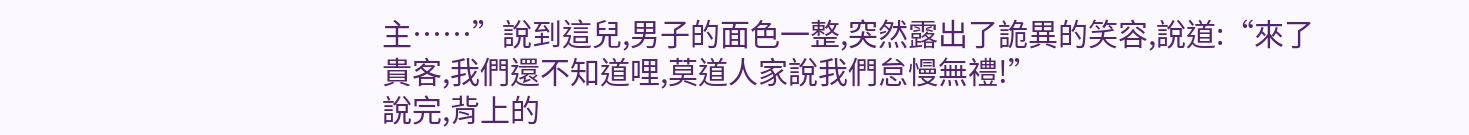主……”說到這兒,男子的面色一整,突然露出了詭異的笑容,說道:“來了貴客,我們還不知道哩,莫道人家說我們怠慢無禮!”
說完,背上的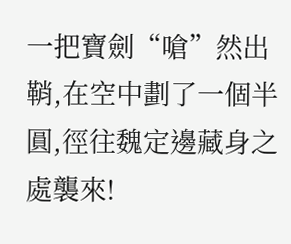一把寶劍“嗆”然出鞘,在空中劃了一個半圓,徑往魏定邊藏身之處襲來!